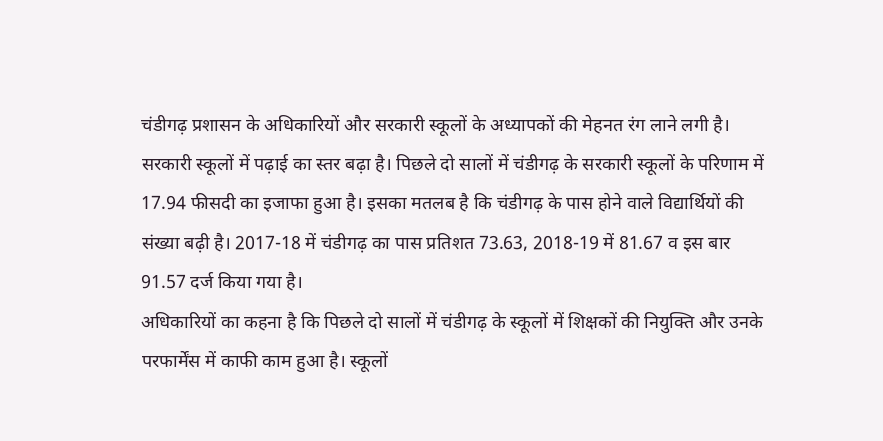चंडीगढ़ प्रशासन के अधिकारियों और सरकारी स्कूलों के अध्यापकों की मेहनत रंग लाने लगी है। सरकारी स्कूलों में पढ़ाई का स्तर बढ़ा है। पिछले दो सालों में चंडीगढ़ के सरकारी स्कूलों के परिणाम में 17.94 फीसदी का इजाफा हुआ है। इसका मतलब है कि चंडीगढ़ के पास होने वाले विद्यार्थियों की संख्या बढ़ी है। 2017-18 में चंडीगढ़ का पास प्रतिशत 73.63, 2018-19 में 81.67 व इस बार 91.57 दर्ज किया गया है।
अधिकारियों का कहना है कि पिछले दो सालों में चंडीगढ़ के स्कूलों में शिक्षकों की नियुक्ति और उनके परफार्मेंस में काफी काम हुआ है। स्कूलों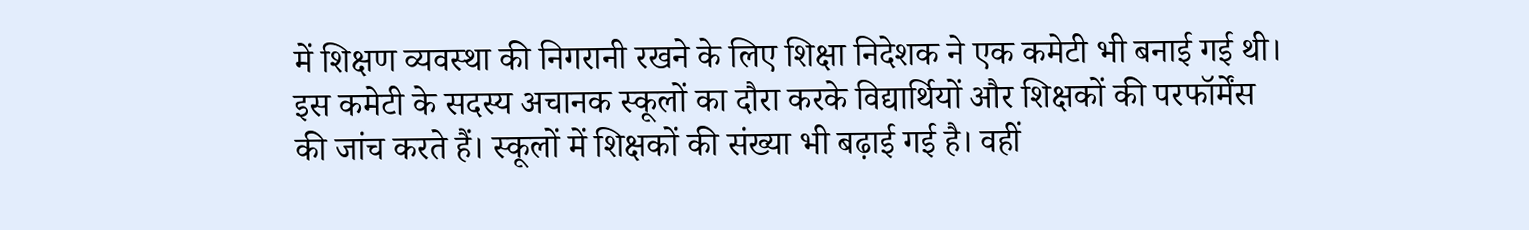में शिक्षण व्यवस्था की निगरानी रखने के लिए शिक्षा निदेशक ने एक कमेटी भी बनाई गई थी। इस कमेटी के सदस्य अचानक स्कूलों का दौरा करके विद्यार्थियों और शिक्षकों की परफॉर्मेंस की जांच करते हैं। स्कूलों में शिक्षकों की संख्या भी बढ़ाई गई है। वहीं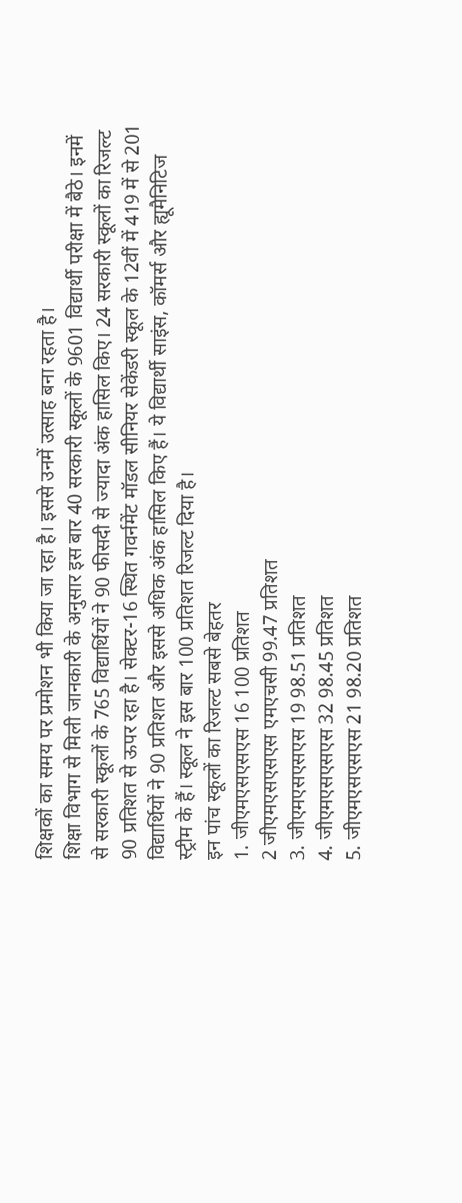शिक्षकों का समय पर प्रमोशन भी किया जा रहा है। इससे उनमें उत्साह बना रहता है।
शिक्षा विभाग से मिली जानकारी के अनुसार इस बार 40 सरकारी स्कूलों के 9601 विद्यार्थी परीक्षा में बैठे। इनमें से सरकारी स्कूलों के 765 विद्यार्थियों ने 90 फीसदी से ज्यादा अंक हासिल किए। 24 सरकारी स्कूलों का रिजल्ट 90 प्रतिशत से ऊपर रहा है। सेक्टर-16 स्थित गवर्नमेंट मॉडल सीनियर सेकेंडरी स्कूल के 12वीं में 419 में से 201 विद्यार्थियों ने 90 प्रतिशत और इससे अधिक अंक हासिल किए हैं। ये विद्यार्थी साइंस, कॉमर्स और ह्यूमैनिटिज स्ट्रीम के हैं। स्कूल ने इस बार 100 प्रतिशत रिजल्ट दिया है।
इन पांच स्कूलों का रिजल्ट सबसे बेहतर
1. जीएमएसएसएस 16 100 प्रतिशत
2 जीएमएसएसएस एमएचसी 99.47 प्रतिशत
3. जीएमएसएसएस 19 98.51 प्रतिशत
4. जीएमएसएसएस 32 98.45 प्रतिशत
5. जीएमएसएसएस 21 98.20 प्रतिशत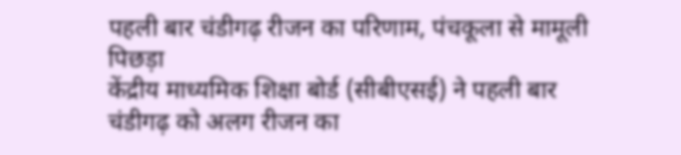पहली बार चंडीगढ़ रीजन का परिणाम, पंचकूला से मामूली पिछड़ा
केंद्रीय माध्यमिक शिक्षा बोर्ड (सीबीएसई) ने पहली बार चंडीगढ़ को अलग रीजन का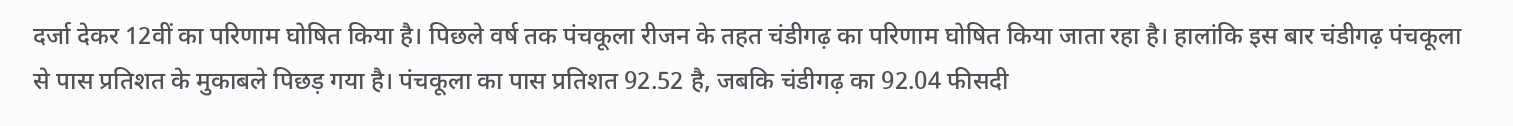दर्जा देकर 12वीं का परिणाम घोषित किया है। पिछले वर्ष तक पंचकूला रीजन के तहत चंडीगढ़ का परिणाम घोषित किया जाता रहा है। हालांकि इस बार चंडीगढ़ पंचकूला से पास प्रतिशत के मुकाबले पिछड़ गया है। पंचकूला का पास प्रतिशत 92.52 है, जबकि चंडीगढ़ का 92.04 फीसदी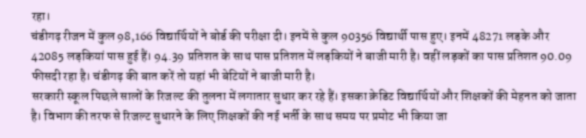रहा।
चंडीगढ़ रीजन में कुल 98,166 विद्यार्थियों ने बोर्ड की परीक्षा दी। इनमें से कुल 90356 विद्यार्थी पास हुए। इनमें 48271 लड़के और 42085 लड़कियां पास हुई हैं। 94.39 प्रतिशत के साथ पास प्रतिशत में लड़कियों ने बाजी मारी है। वहीं लड़कों का पास प्रतिशत 90.09 फीसदी रहा है। चंडीगढ़ की बात करें तो यहां भी बेटियों ने बाजी मारी है।
सरकारी स्कूल पिछले सालों के रिजल्ट की तुलना में लगातार सुधार कर रहे हैं। इसका क्रेडिट विद्यार्थियों और शिक्षकों की मेहनत को जाता है। विभाग की तरफ से रिजल्ट सुधारने के लिए शिक्षकों की नई भर्ती के साथ समय पर प्रमोट भी किया जा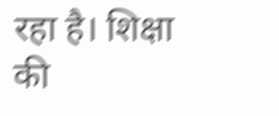रहा है। शिक्षा की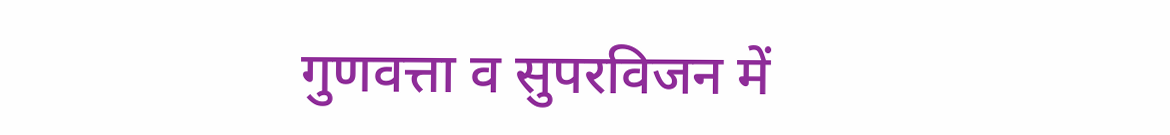गुणवत्ता व सुपरविजन में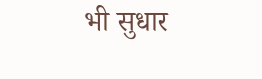भी सुधार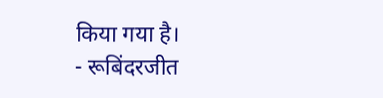किया गया है।
- रूबिंदरजीत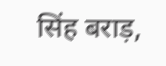सिंह बराड़,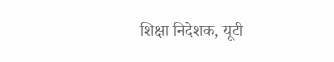शिक्षा निदेशक, यूटी